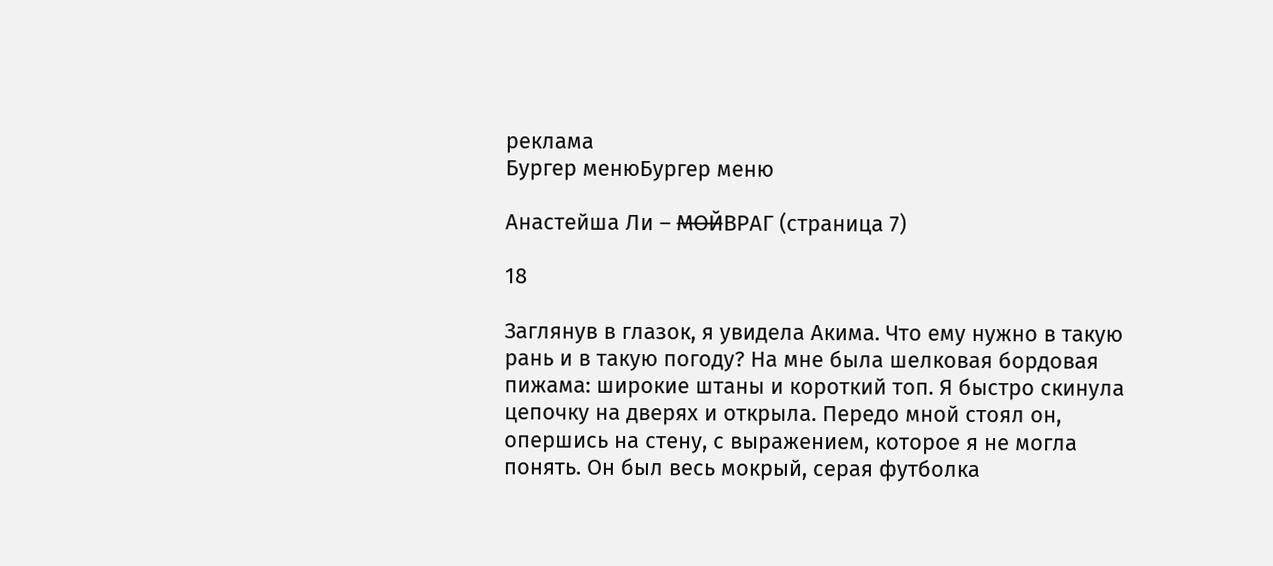реклама
Бургер менюБургер меню

Анастейша Ли – М̶О̶Й̶ВРАГ (страница 7)

18

Заглянув в глазок, я увидела Акима. Что ему нужно в такую рань и в такую погоду? На мне была шелковая бордовая пижама: широкие штаны и короткий топ. Я быстро скинула цепочку на дверях и открыла. Передо мной стоял он, опершись на стену, с выражением, которое я не могла понять. Он был весь мокрый, серая футболка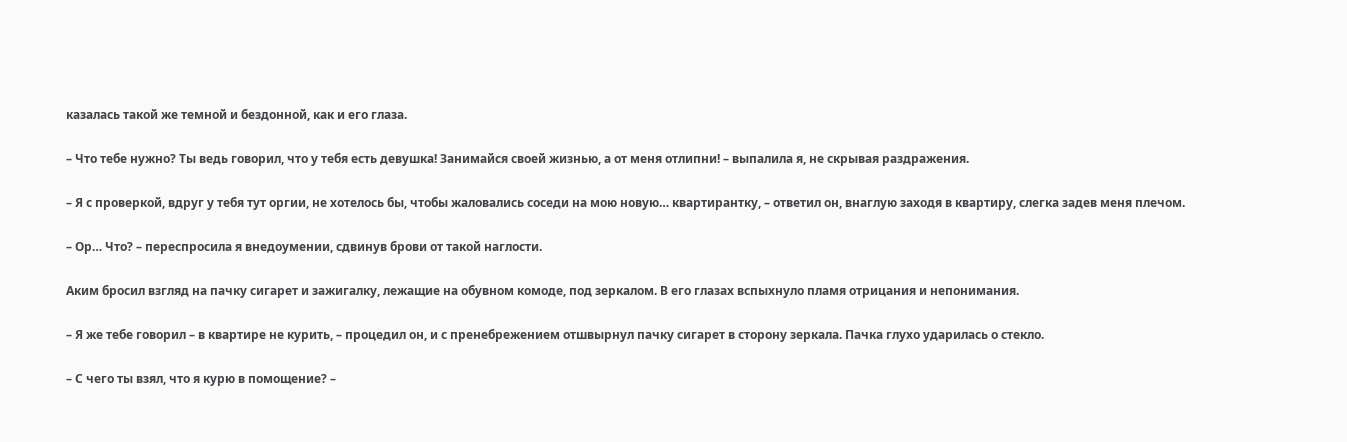казалась такой же темной и бездонной, как и его глаза.

– Что тебе нужно? Ты ведь говорил, что у тебя есть девушка! Занимайся своей жизнью, а от меня отлипни! – выпалила я, не скрывая раздражения.

– Я с проверкой, вдруг у тебя тут оргии, не хотелось бы, чтобы жаловались соседи на мою новую… квартирантку, – ответил он, внаглую заходя в квартиру, слегка задев меня плечом.

– Ор… Что? – переспросила я внедоумении, сдвинув брови от такой наглости.

Аким бросил взгляд на пачку сигарет и зажигалку, лежащие на обувном комоде, под зеркалом. В его глазах вспыхнуло пламя отрицания и непонимания.

– Я же тебе говорил – в квартире не курить, – процедил он, и с пренебрежением отшвырнул пачку сигарет в сторону зеркала. Пачка глухо ударилась о стекло.

– С чего ты взял, что я курю в помощение? –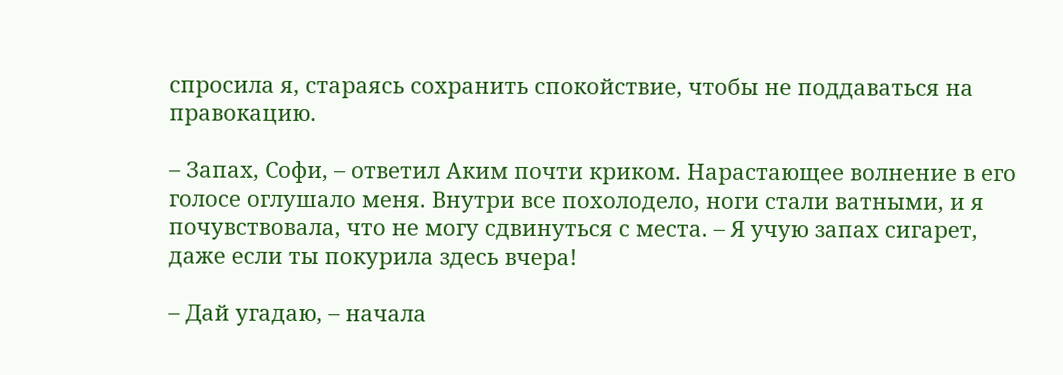спросила я, стараясь сохранить спокойствие, чтобы не поддаваться на правокацию.

– Запах, Софи, – ответил Аким почти криком. Нарастающее волнение в его голосе оглушало меня. Внутри все похолодело, ноги стали ватными, и я почувствовала, что не могу сдвинуться с места. – Я учую запах сигарет, даже если ты покурила здесь вчера!

– Дай угадаю, – начала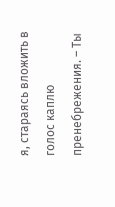я, стараясь вложить в голос каплю пренебрежения. – Ты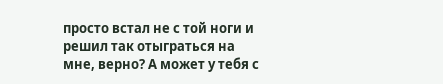просто встал не с той ноги и решил так отыграться на мне, верно? А может у тебя с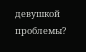девушкой проблемы?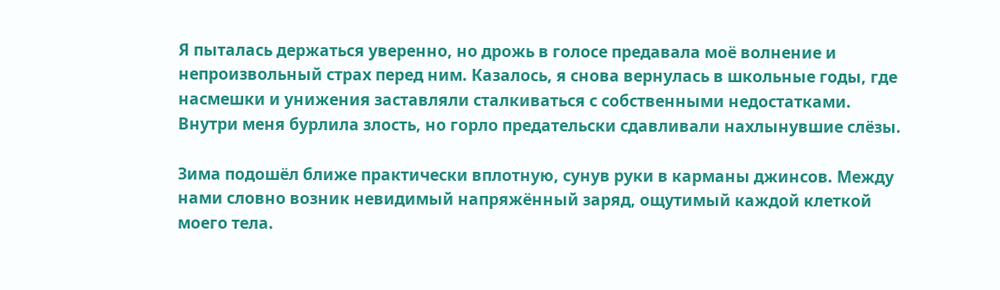Я пыталась держаться уверенно, но дрожь в голосе предавала моё волнение и непроизвольный страх перед ним. Казалось, я снова вернулась в школьные годы, где насмешки и унижения заставляли сталкиваться с собственными недостатками. Внутри меня бурлила злость, но горло предательски сдавливали нахлынувшие слёзы.

Зима подошёл ближе практически вплотную, сунув руки в карманы джинсов. Между нами словно возник невидимый напряжённый заряд, ощутимый каждой клеткой моего тела.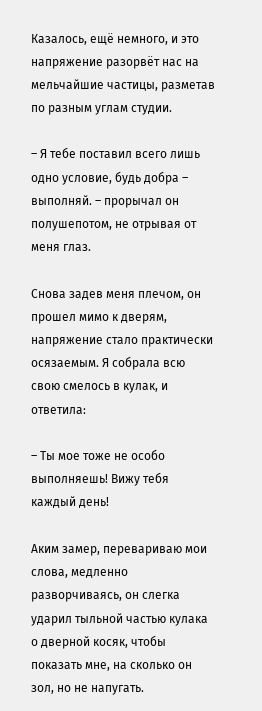Казалось, ещё немного, и это напряжение разорвёт нас на мельчайшие частицы, разметав по разным углам студии.

– Я тебе поставил всего лишь одно условие, будь добра – выполняй. – прорычал он полушепотом, не отрывая от меня глаз.

Снова задев меня плечом, он прошел мимо к дверям, напряжение стало практически осязаемым. Я собрала всю свою смелось в кулак, и ответила:

– Ты мое тоже не особо выполняешь! Вижу тебя каждый день!

Аким замер, перевариваю мои слова, медленно разворчиваясь, он слегка ударил тыльной частью кулака о дверной косяк, чтобы показать мне, на сколько он зол, но не напугать.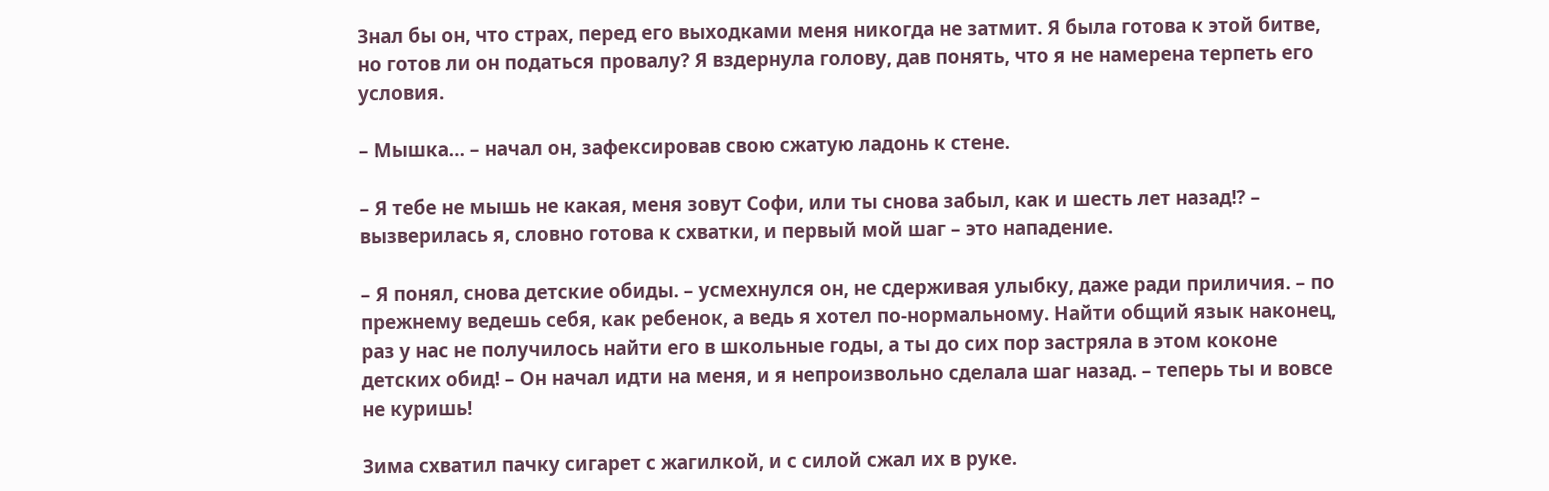Знал бы он, что страх, перед его выходками меня никогда не затмит. Я была готова к этой битве, но готов ли он податься провалу? Я вздернула голову, дав понять, что я не намерена терпеть его условия.

– Мышка… – начал он, зафексировав свою сжатую ладонь к стене.

– Я тебе не мышь не какая, меня зовут Софи, или ты снова забыл, как и шесть лет назад!? – вызверилась я, словно готова к схватки, и первый мой шаг – это нападение.

– Я понял, снова детские обиды. – усмехнулся он, не сдерживая улыбку, даже ради приличия. – по прежнему ведешь себя, как ребенок, а ведь я хотел по-нормальному. Найти общий язык наконец, раз у нас не получилось найти его в школьные годы, а ты до сих пор застряла в этом коконе детских обид! – Он начал идти на меня, и я непроизвольно сделала шаг назад. – теперь ты и вовсе не куришь!

Зима схватил пачку сигарет с жагилкой, и с силой сжал их в руке.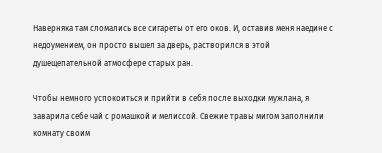Наверняка там сломались все сигареты от его оков. И, оставив меня наедине с недоумением, он просто вышел за дверь, растворился в этой душещепательной атмосфере старых ран.

Чтобы немного успокоиться и прийти в себя после выходки мужлана, я заварила себе чай с ромашкой и мелиссой. Свежие травы мигом заполнили комнату своим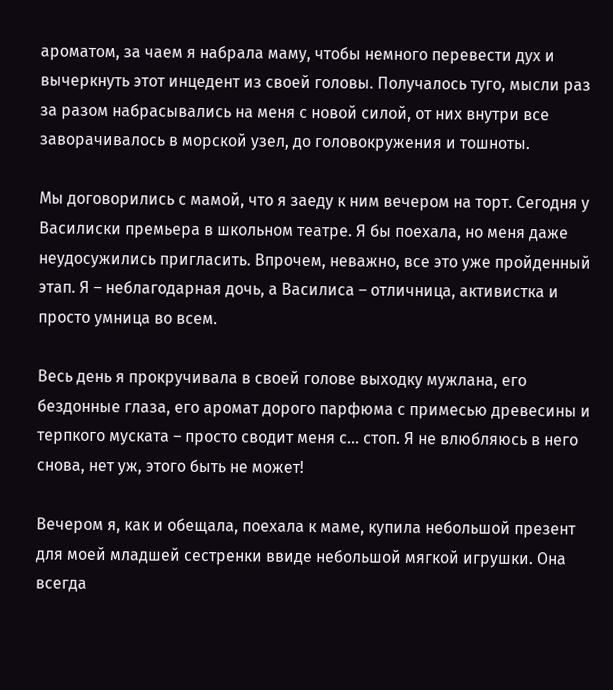ароматом, за чаем я набрала маму, чтобы немного перевести дух и вычеркнуть этот инцедент из своей головы. Получалось туго, мысли раз за разом набрасывались на меня с новой силой, от них внутри все заворачивалось в морской узел, до головокружения и тошноты.

Мы договорились с мамой, что я заеду к ним вечером на торт. Сегодня у Василиски премьера в школьном театре. Я бы поехала, но меня даже неудосужились пригласить. Впрочем, неважно, все это уже пройденный этап. Я – неблагодарная дочь, а Василиса – отличница, активистка и просто умница во всем.

Весь день я прокручивала в своей голове выходку мужлана, его бездонные глаза, его аромат дорого парфюма с примесью древесины и терпкого муската – просто сводит меня с… стоп. Я не влюбляюсь в него снова, нет уж, этого быть не может!

Вечером я, как и обещала, поехала к маме, купила небольшой презент для моей младшей сестренки ввиде небольшой мягкой игрушки. Она всегда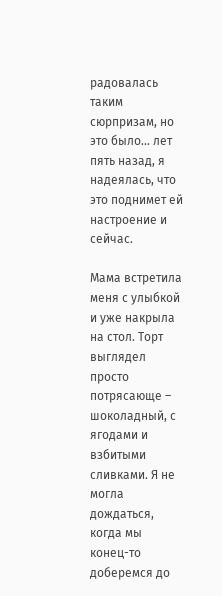радовалась таким сюрпризам, но это было… лет пять назад, я надеялась, что это поднимет ей настроение и сейчас.

Мама встретила меня с улыбкой и уже накрыла на стол. Торт выглядел просто потрясающе – шоколадный, с ягодами и взбитыми сливками. Я не могла дождаться, когда мы конец-то доберемся до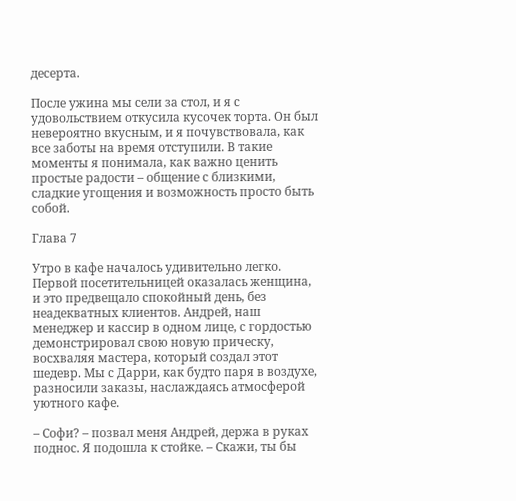десерта.

После ужина мы сели за стол, и я с удовольствием откусила кусочек торта. Он был невероятно вкусным, и я почувствовала, как все заботы на время отступили. В такие моменты я понимала, как важно ценить простые радости – общение с близкими, сладкие угощения и возможность просто быть собой.

Глава 7

Утро в кафе началось удивительно легко. Первой посетительницей оказалась женщина, и это предвещало спокойный день, без неадекватных клиентов. Андрей, наш менеджер и кассир в одном лице, с гордостью демонстрировал свою новую прическу, восхваляя мастера, который создал этот шедевр. Мы с Дарри, как будто паря в воздухе, разносили заказы, наслаждаясь атмосферой уютного кафе.

– Софи? – позвал меня Андрей, держа в руках поднос. Я подошла к стойке. – Скажи, ты бы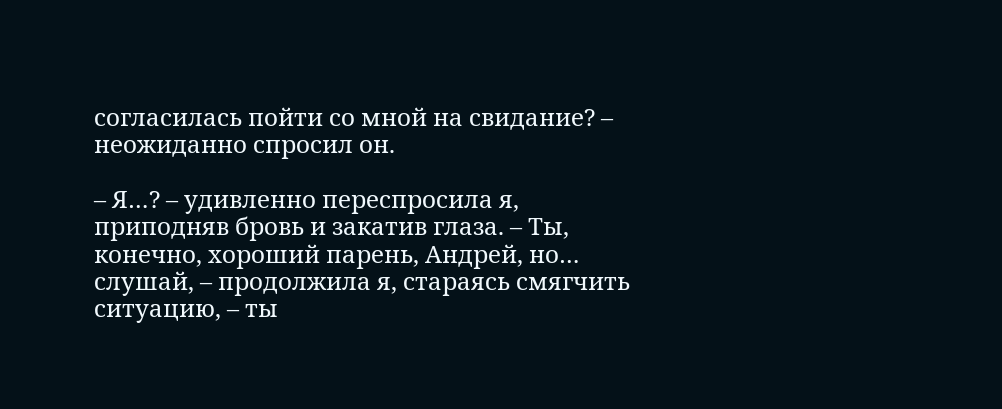согласилась пойти со мной на свидание? – неожиданно спросил он.

– Я…? – удивленно переспросила я, приподняв бровь и закатив глаза. – Ты, конечно, хороший парень, Андрей, но… слушай, – продолжила я, стараясь смягчить ситуацию, – ты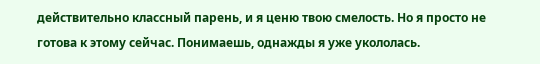действительно классный парень, и я ценю твою смелость. Но я просто не готова к этому сейчас. Понимаешь, однажды я уже укололась.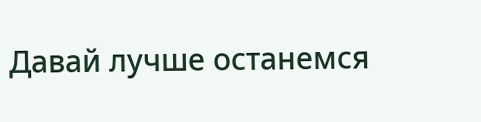Давай лучше останемся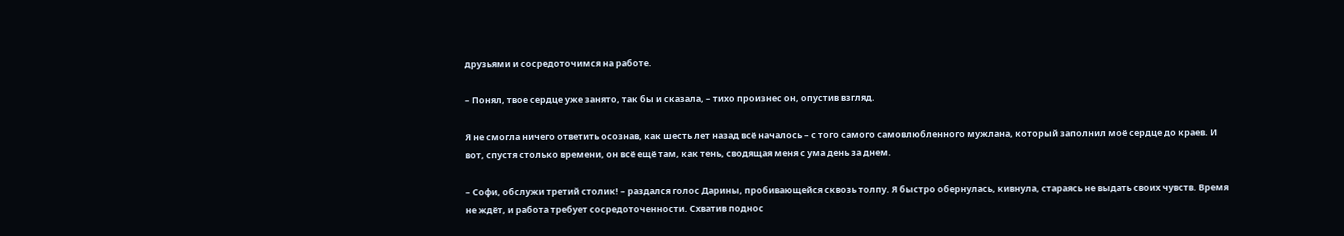друзьями и сосредоточимся на работе.

– Понял, твое сердце уже занято, так бы и сказала, – тихо произнес он, опустив взгляд.

Я не смогла ничего ответить осознав, как шесть лет назад всё началось – с того самого самовлюбленного мужлана, который заполнил моё сердце до краев. И вот, спустя столько времени, он всё ещё там, как тень, сводящая меня с ума день за днем.

– Софи, обслужи третий столик! – раздался голос Дарины, пробивающейся сквозь толпу. Я быстро обернулась, кивнула, стараясь не выдать своих чувств. Время не ждёт, и работа требует сосредоточенности. Схватив поднос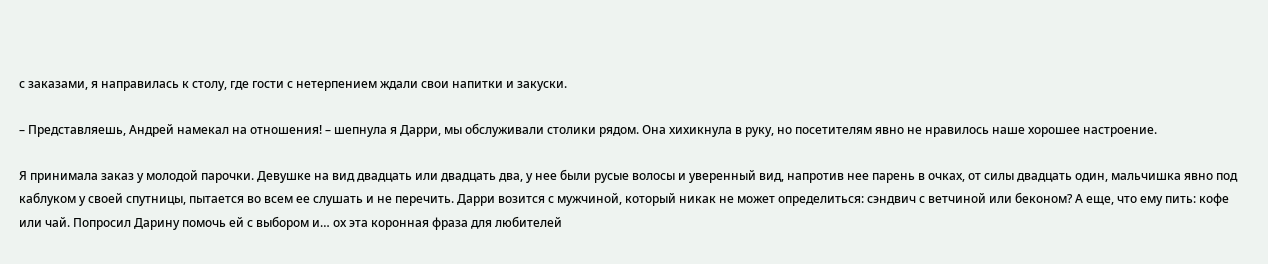с заказами, я направилась к столу, где гости с нетерпением ждали свои напитки и закуски.

– Представляешь, Андрей намекал на отношения! – шепнула я Дарри, мы обслуживали столики рядом. Она хихикнула в руку, но посетителям явно не нравилось наше хорошее настроение.

Я принимала заказ у молодой парочки. Девушке на вид двадцать или двадцать два, у нее были русые волосы и уверенный вид, напротив нее парень в очках, от силы двадцать один, мальчишка явно под каблуком у своей спутницы, пытается во всем ее слушать и не перечить. Дарри возится с мужчиной, который никак не может определиться: сэндвич с ветчиной или беконом? А еще, что ему пить: кофе или чай. Попросил Дарину помочь ей с выбором и… ох эта коронная фраза для любителей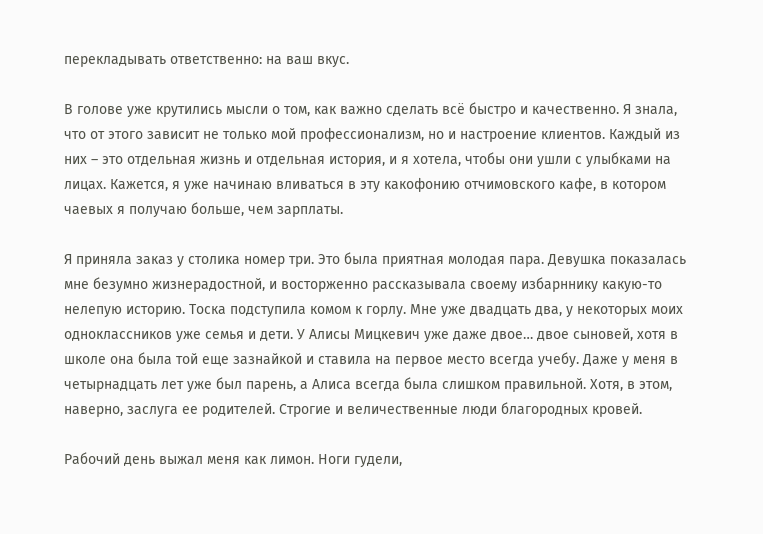перекладывать ответственно: на ваш вкус.

В голове уже крутились мысли о том, как важно сделать всё быстро и качественно. Я знала, что от этого зависит не только мой профессионализм, но и настроение клиентов. Каждый из них – это отдельная жизнь и отдельная история, и я хотела, чтобы они ушли с улыбками на лицах. Кажется, я уже начинаю вливаться в эту какофонию отчимовского кафе, в котором чаевых я получаю больше, чем зарплаты.

Я приняла заказ у столика номер три. Это была приятная молодая пара. Девушка показалась мне безумно жизнерадостной, и восторженно рассказывала своему избарннику какую-то нелепую историю. Тоска подступила комом к горлу. Мне уже двадцать два, у некоторых моих одноклассников уже семья и дети. У Алисы Мицкевич уже даже двое… двое сыновей, хотя в школе она была той еще зазнайкой и ставила на первое место всегда учебу. Даже у меня в четырнадцать лет уже был парень, а Алиса всегда была слишком правильной. Хотя, в этом, наверно, заслуга ее родителей. Строгие и величественные люди благородных кровей.

Рабочий день выжал меня как лимон. Ноги гудели,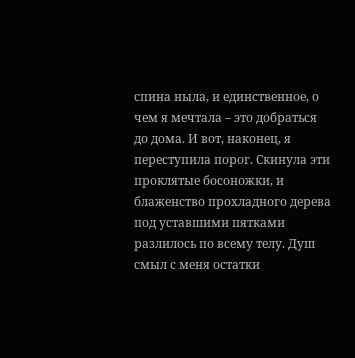спина ныла, и единственное, о чем я мечтала – это добраться до дома. И вот, наконец, я переступила порог. Скинула эти проклятые босоножки, и блаженство прохладного дерева под уставшими пятками разлилось по всему телу. Душ смыл с меня остатки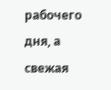рабочего дня, а свежая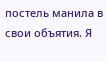постель манила в свои объятия. Я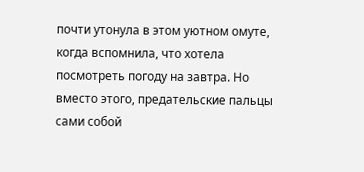почти утонула в этом уютном омуте, когда вспомнила, что хотела посмотреть погоду на завтра. Но вместо этого, предательские пальцы сами собой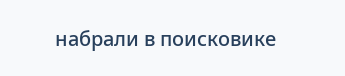набрали в поисковике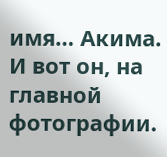имя… Акима. И вот он, на главной фотографии.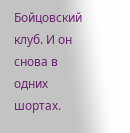Бойцовский клуб. И он снова в одних шортах.